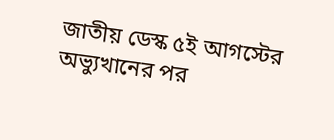জাতীয় ডেস্ক ৫ই আগস্টের অভ্যুখানের পর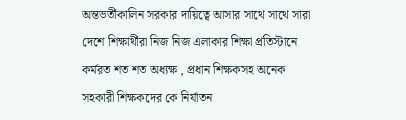অন্তভর্তীকালিন সরকার দায়িত্বে আসার সাথে সাথে সারা দেশে শিক্ষার্থীরা নিজ নিজ এলাকার শিক্ষা প্রতিস্টানে কর্মরত শত শত অধ্যক্ষ , প্রধান শিক্ষকসহ অনেক সহকারী শিক্ষকদের কে নির্যাতন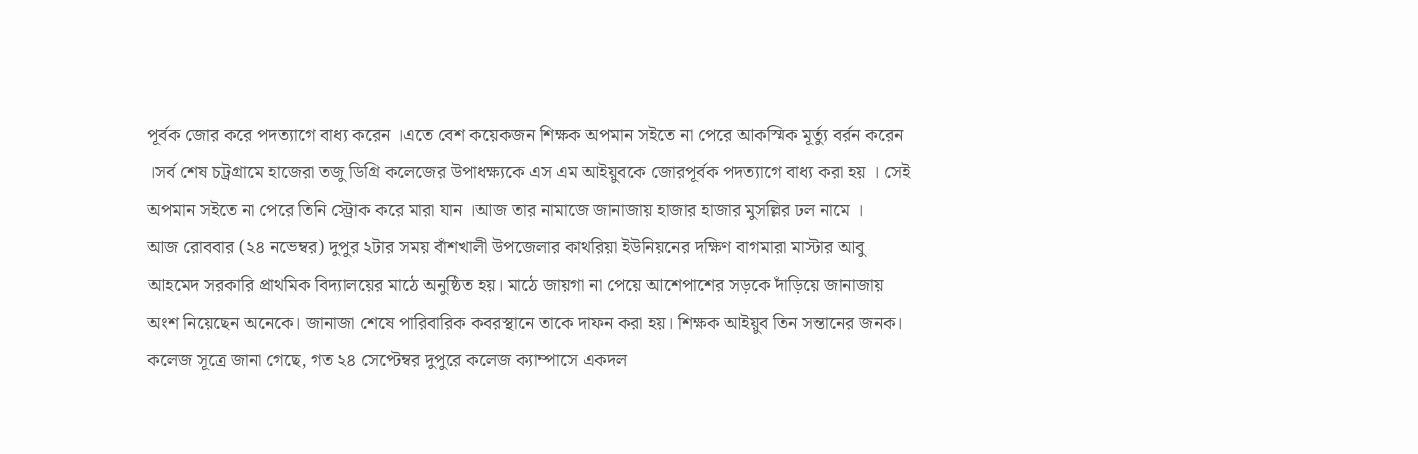পূর্বক জোর করে পদত্যাগে বাধ্য করেন ।এতে বেশ কয়েকজন শিক্ষক অপমান সইতে না পেরে আকস্মিক মূর্ত্যু বর্রন করেন ।সর্ব শেষ চট্রগ্রামে হাজেরা তজু ডিগ্রি কলেজের উপাধক্ষ্যকে এস এম আইয়ুবকে জোরপূর্বক পদত্যাগে বাধ্য করা হয় । সেই অপমান সইতে না পেরে তিনি স্ট্রোক করে মারা যান ।আজ তার নামাজে জানাজায় হাজার হাজার মুসল্লির ঢল নামে ।
আজ রোববার (২৪ নভেম্বর) দুপুর ২টার সময় বাঁশখালী উপজেলার কাথরিয়া ইউনিয়নের দক্ষিণ বাগমারা মাস্টার আবু আহমেদ সরকারি প্রাথমিক বিদ্যালয়ের মাঠে অনুষ্ঠিত হয়। মাঠে জায়গা না পেয়ে আশেপাশের সড়কে দাঁড়িয়ে জানাজায় অংশ নিয়েছেন অনেকে। জানাজা শেষে পারিবারিক কবরস্থানে তাকে দাফন করা হয়। শিক্ষক আইয়ুব তিন সন্তানের জনক।
কলেজ সূত্রে জানা গেছে, গত ২৪ সেপ্টেম্বর দুপুরে কলেজ ক্যাম্পাসে একদল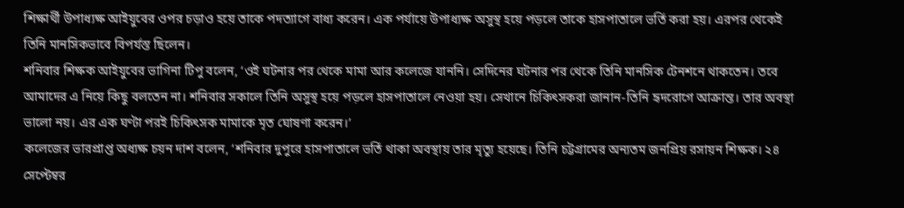শিক্ষার্থী উপাধ্যক্ষ আইয়ুবের ওপর চড়াও হয়ে তাকে পদত্যাগে বাধ্য করেন। এক পর্যায়ে উপাধ্যক্ষ অসুস্থ হয়ে পড়লে তাকে হাসপাতালে ভর্তি করা হয়। এরপর থেকেই তিনি মানসিকভাবে বিপর্যস্ত ছিলেন।
শনিবার শিক্ষক আইয়ুবের ভাগিনা টিপু বলেন, ‘ওই ঘটনার পর থেকে মামা আর কলেজে যাননি। সেদিনের ঘটনার পর থেকে তিনি মানসিক টেনশনে থাকতেন। তবে আমাদের এ নিয়ে কিছু বলতেন না। শনিবার সকালে তিনি অসুস্থ হয়ে পড়লে হাসপাতালে নেওয়া হয়। সেখানে চিকিৎসকরা জানান-তিনি হৃদরোগে আক্রান্ত। তার অবস্থা ভালো নয়। এর এক ঘণ্টা পরই চিকিৎসক মামাকে মৃত ঘোষণা করেন।’
কলেজের ভারপ্রাপ্ত অধ্যক্ষ চয়ন দাশ বলেন, ‘শনিবার দুপুরে হাসপাতালে ভর্তি থাকা অবস্থায় তার মৃত্যু হয়েছে। তিনি চট্টগ্রামের অন্যতম জনপ্রিয় রসায়ন শিক্ষক। ২৪ সেপ্টেম্বর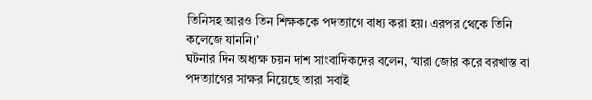তিনিসহ আরও তিন শিক্ষককে পদত্যাগে বাধ্য করা হয়। এরপর থেকে তিনি কলেজে যাননি।’
ঘটনার দিন অধ্যক্ষ চয়ন দাশ সাংবাদিকদের বলেন, ‘যারা জোর করে বরখাস্ত বা পদত্যাগের সাক্ষর নিয়েছে তারা সবাই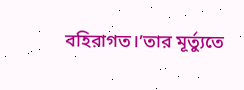বহিরাগত।’তার মূর্ত্যুতে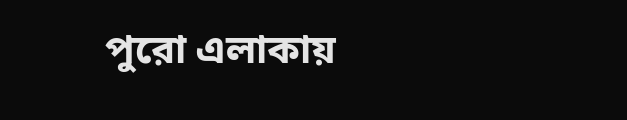পুরো এলাকায়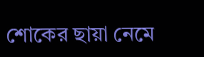শোকের ছায়া নেমে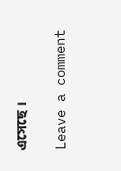এসেছে ।

Leave a comment